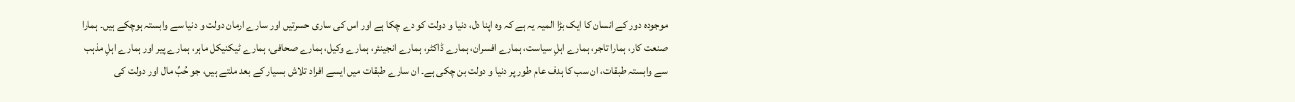موجودہ دور کے انسان کا ایک بڑا المیہ یہ ہے کہ وہ اپنا دل، دنیا و دولت کو دے چکا ہے اور اس کی ساری حسرتیں اور سارے ارمان دولت و دنیا سے وابستہ ہوچکے ہیں۔ ہمارا صنعت کار، ہمارا تاجر، ہمارے اہلِ سیاست، ہمارے افسران، ہمارے ڈاکٹر، ہمارے انجینئر، ہمارے وکیل، ہمارے صحافی، ہمارے ٹیکنیکل ماہر، ہمارے پیر اور ہمارے اہلِ مذہب سے وابستہ طبقات، ان سب کا ہدف عام طور پر دنیا و دولت بن چکی ہے۔ ان سارے طبقات میں ایسے افراد تلاش بسیار کے بعد ملتے ہیں، جو حُبِّ مال اور دولت کی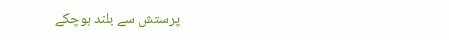پرستش سے بلند ہوچکے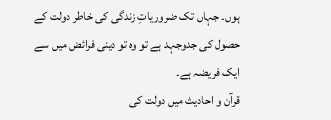ہوں۔ جہاں تک ضروریاتِ زندگی کی خاطر دولت کے حصول کی جدوجہد ہے تو وہ تو دینی فرائض میں سے ایک فریضہ ہے۔
قرآن و احادیث میں دولت کی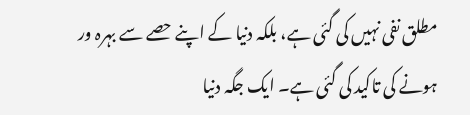مطلق نفی نہیں کی گئی ہے، بلکہ دنیا کے اپنے حصے سے بہرہ ور ہونے کی تاکید کی گئی ہے۔ ایک جگہ دنیا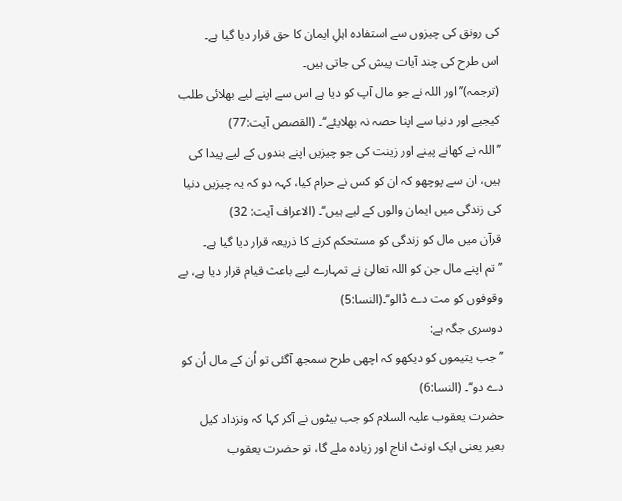کی رونق کی چیزوں سے استفادہ اہلِ ایمان کا حق قرار دیا گیا ہے۔
اس طرح کی چند آیات پیش کی جاتی ہیں۔
(ترجمہ)’’اور اللہ نے جو مال آپ کو دیا ہے اس سے اپنے لیے بھلائی طلب کیجیے اور دنیا سے اپنا حصہ نہ بھلایئے‘‘۔ (القصص آیت:77)
’’اللہ نے کھانے پینے اور زینت کی جو چیزیں اپنے بندوں کے لیے پیدا کی ہیں، ان سے پوچھو کہ ان کو کس نے حرام کیا، کہہ دو کہ یہ چیزیں دنیا کی زندگی میں ایمان والوں کے لیے ہیں‘‘۔ (الاعراف آیت: 32)
قرآن میں مال کو زندگی کو مستحکم کرنے کا ذریعہ قرار دیا گیا ہے۔
’’تم اپنے مال جن کو اللہ تعالیٰ نے تمہارے لیے باعث قیام قرار دیا ہے، بے وقوفوں کو مت دے ڈالو‘‘۔(النسا:5)
دوسری جگہ ہے:
’’جب یتیموں کو دیکھو کہ اچھی طرح سمجھ آگئی تو اُن کے مال اُن کو دے دو‘‘۔ (النسا:6)
حضرت یعقوب علیہ السلام کو جب بیٹوں نے آکر کہا کہ ونزداد کیل بعیر یعنی ایک اونٹ اناج اور زیادہ ملے گا، تو حضرت یعقوب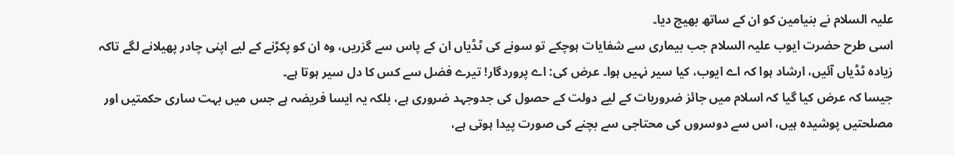علیہ السلام نے بنیامین کو ان کے ساتھ بھیج دیا۔
اسی طرح حضرت ایوب علیہ السلام جب بیماری سے شفایات ہوچکے تو سونے کی ٹڈیاں ان کے پاس سے گزریں، وہ ان کو پکڑنے کے لیے اپنی چادر پھیلانے لگے تاکہ زیادہ ٹڈیاں آئیں، ارشاد ہوا کہ اے ایوب، کیا سیر نہیں ہوا۔ عرض کی: اے پروردگار! تیرے فضل سے کس کا دل سیر ہوتا ہے۔
جیسا کہ عرض کیا گیا کہ اسلام میں جائز ضروریات کے لیے دولت کے حصول کی جدوجہد ضروری ہے، بلکہ یہ ایسا فریضہ ہے جس میں بہت ساری حکمتیں اور مصلحتیں پوشیدہ ہیں، اس سے دوسروں کی محتاجی سے بچنے کی صورت پیدا ہوتی ہے،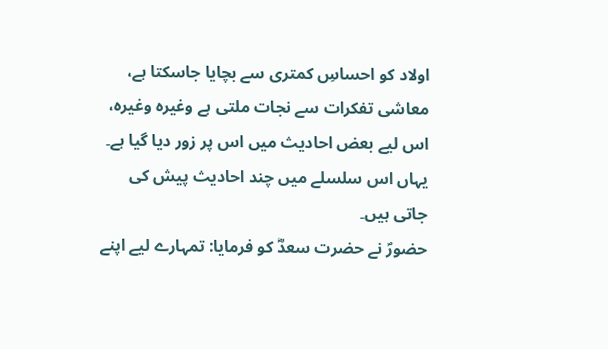اولاد کو احساسِ کمتری سے بچایا جاسکتا ہے، معاشی تفکرات سے نجات ملتی ہے وغیرہ وغیرہ، اس لیے بعض احادیث میں اس پر زور دیا گیا ہے۔ یہاں اس سلسلے میں چند احادیث پیش کی جاتی ہیں۔
حضورؐ نے حضرت سعدؓ کو فرمایا: تمہارے لیے اپنے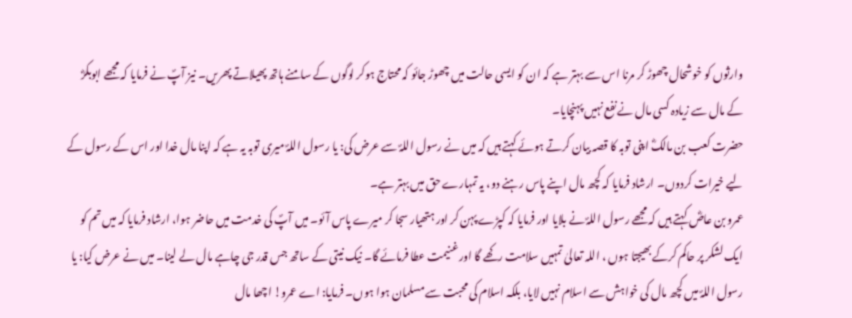وارثوں کو خوشحال چھوڑ کر مرنا اس سے بہتر ہے کہ ان کو ایسی حالت میں چھوڑ جائو کہ محتاج ہوکر لوگوں کے سامنے ہاتھ پھیلاتے پھریں۔ نیز آپؐ نے فرمایا کہ مجھے ابوبکرؓ کے مال سے زیادہ کسی مال نے نفع نہیں پہنچایا۔
حضرت کعب بن مالکؓ اپنی توبہ کا قصہ بیان کرتے ہوئے کہتے ہیں کہ میں نے رسول اللہؐ سے عرض کی: یا رسول اللہؐ میری توبہ یہ ہے کہ اپنا مال خدا اور اس کے رسول کے لیے خیرات کردوں۔ ارشاد فرمایا کہ کچھ مال اپنے پاس رہنے دو، یہ تمہارے حق میں بہتر ہے۔
عمرو بن عاصؓ کہتے ہیں کہ مجھے رسول اللہؐ نے بلایا اور فرمایا کہ کپڑے پہن کر اور ہتھیار سجا کر میرے پاس آئو۔ میں آپؐ کی خدمت میں حاضر ہوا، ارشاد فرمایا کہ میں تم کو ایک لشکر پر حاکم کرکے بھیجتا ہوں ، اللہ تعالیٰ تمہیں سلامت رکھے گا اور غنیمت عطا فرمائے گا۔ نیک نیتی کے ساتھ جس قدر جی چاہے مال لے لینا۔ میں نے عرض کیا: یا رسول اللہؐ میں کچھ مال کی خواہش سے اسلام نہیں لایا، بلکہ اسلام کی محبت سے مسلمان ہوا ہوں۔ فرمایا: اے عمرو! اچھا مال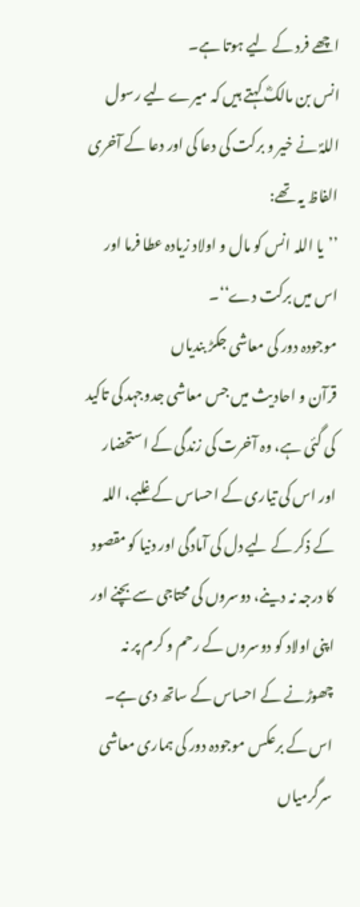اچھے فرد کے لیے ہوتا ہے۔
انس بن مالکؓ کہتے ہیں کہ میرے لیے رسول اللہؐ نے خیر و برکت کی دعا کی اور دعا کے آخری الفاظ یہ تھے:
’’یا اللہ انس کو مال و اولاد زیادہ عطا فرما اور اس میں برکت دے‘‘۔
موجودہ دور کی معاشی جکڑ بندیاں
قرآن و احادیث میں جس معاشی جدوجہد کی تاکید کی گئی ہے، وہ آخرت کی زندگی کے استحضار اور اس کی تیاری کے احساس کے غلبے، اللہ کے ذکر کے لیے دل کی آمادگی اور دنیا کو مقصود کا درجہ نہ دینے، دوسروں کی محتاجی سے بچنے اور اپنی اولاد کو دوسروں کے رحم و کرم پر نہ چھوڑنے کے احساس کے ساتھ دی ہے۔
اس کے برعکس موجودہ دور کی ہماری معاشی سرگرمیاں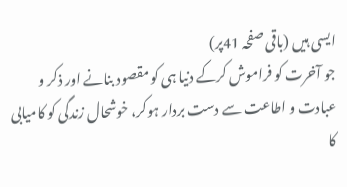ایسی ہیں (باقی صفحہ 41پر)
جو آخرت کو فراموش کرکے دنیا ہی کو مقصود بنانے اور ذکر و عبادت و اطاعت سے دست بردار ہوکر، خوشحال زندگی کو کامیابی کا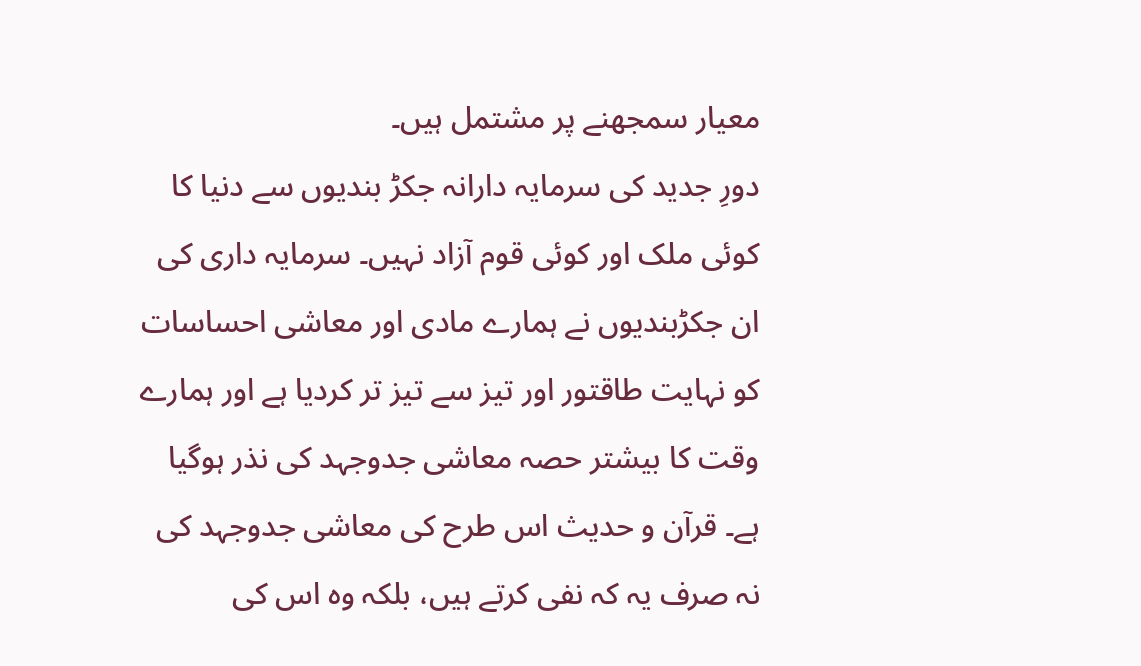معیار سمجھنے پر مشتمل ہیں۔
دورِ جدید کی سرمایہ دارانہ جکڑ بندیوں سے دنیا کا کوئی ملک اور کوئی قوم آزاد نہیں۔ سرمایہ داری کی ان جکڑبندیوں نے ہمارے مادی اور معاشی احساسات کو نہایت طاقتور اور تیز سے تیز تر کردیا ہے اور ہمارے وقت کا بیشتر حصہ معاشی جدوجہد کی نذر ہوگیا ہے۔ قرآن و حدیث اس طرح کی معاشی جدوجہد کی نہ صرف یہ کہ نفی کرتے ہیں، بلکہ وہ اس کی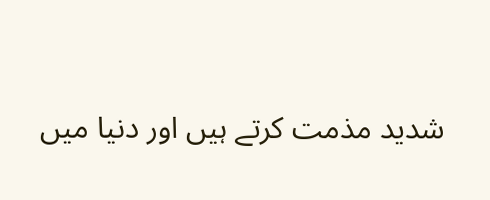شدید مذمت کرتے ہیں اور دنیا میں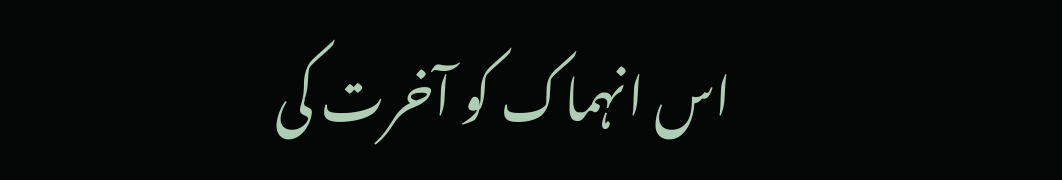اس انہماک کو آخرت کی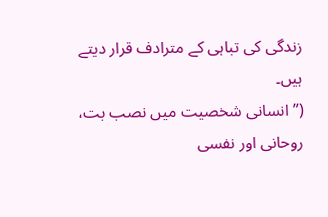زندگی کی تباہی کے مترادف قرار دیتے ہیں۔
(”انسانی شخصیت میں نصب بت، روحانی اور نفسی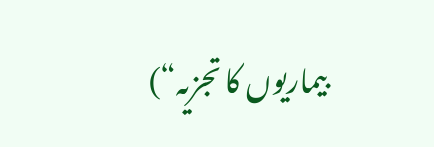بیماریوں کا تجزیہ“)